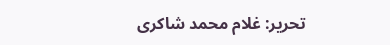تحریر: غلام محمد شاکری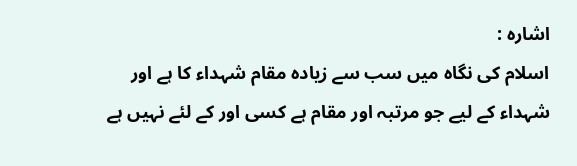اشارہ :
اسلام کی نگاہ میں سب سے زیادہ مقام شہداء کا ہے اور شہداء کے لیے جو مرتبہ اور مقام ہے کسی اور کے لئے نہیں ہے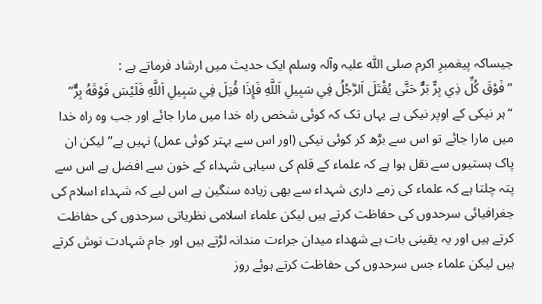جیساکہ پیغمبرِ اکرم صلی اللّٰہ علیہ وآلہ وسلم ایک حدیث میں ارشاد فرماتے ہے :
” فَوْقَ كُلِّ ذِي بِرٍّ بَرٌّ حَتَّى يُقْتَلَ اَلرَّجُلُ فِي سَبِيلِ اَللَّهِ فَإِذَا قُتِلَ فِي سَبِيلِ اَللَّهِ فَلَيْسَ فَوْقَهُ بِرٌّ”
“ہر نیکی کے اوپر نیکی ہے یہاں تک کہ کوئی شخص راہ خدا میں مارا جائے اور جب وہ راہ خدا میں مارا جائے تو اس سے بڑھ کر کوئی نیکی (اور اس سے بہتر کوئی عمل) نہیں ہے” لیکن ان پاک ہستیوں سے نقل ہوا ہے کہ علماء کے قلم کی سیاہی شہداء کے خون سے افضل ہے اس سے پتہ چلتا ہے کہ علماء کی زمے داری شہداء سے بھی زیادہ سنگین ہے اس لیے کہ شہداء اسلام کی جغرافیائی سرحدوں کی حفاظت کرتے ہیں لیکن علماء اسلامی نظریاتی سرحدوں کی حفاظت کرتے ہیں اور یہ یقینی بات ہے شھداء میدان جراءت مندانہ لڑتے ہیں اور جام شہادت نوش کرتے ہیں لیکن علماء جس سرحدوں کی حفاظت کرتے ہوئے روز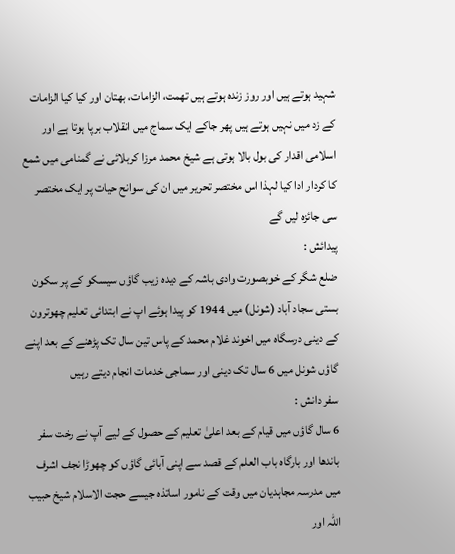شہید ہوتے ہیں اور روز زندہ ہوتے ہیں تھمت، الزامات، بھتان اور کیا کیا الزامات کے زد میں نہیں ہوتے ہیں پھر جاکے ایک سماج میں انقلاب برپا ہوتا ہے اور اسلامی اقدار کی بول بالا ہوتی ہے شیخ محمد مرزا کربلائی نے گمنامی میں شمع کا کردار ادا کیا لہذا اس مختصر تحریر میں ان کی سوانح حیات پر ایک مختصر سی جائزہ لیں گے
پیدائش :
ضلع شگر کے خوبصورت وادی باشہ کے دیدہ زیب گاؤں سیسکو کے پر سکون بستی سجاد آباد (شونل) میں 1944 کو پیدا ہوئے اپ نے ابتدائی تعلیم چھوترون کے دینی درسگاہ میں اخوند غلام محمد کے پاس تین سال تک پڑھنے کے بعد اپنے گاؤں شونل میں 6 سال تک دینی اور سماجی خدمات انجام دیتے رہیں
سفر دانش :
6 سال گاؤں میں قیام کے بعد اعلیٰ تعلیم کے حصول کے لیے آپ نے رخت سفر باندھا اور بارگاہ باب العلم کے قصد سے اپنی آبائی گاؤں کو چھوڑا نجف اشرف میں مدرسہ مجاہدیان میں وقت کے نامور اساتذہ جیسے حجت الاسلام شیخ حبیب اللہ اور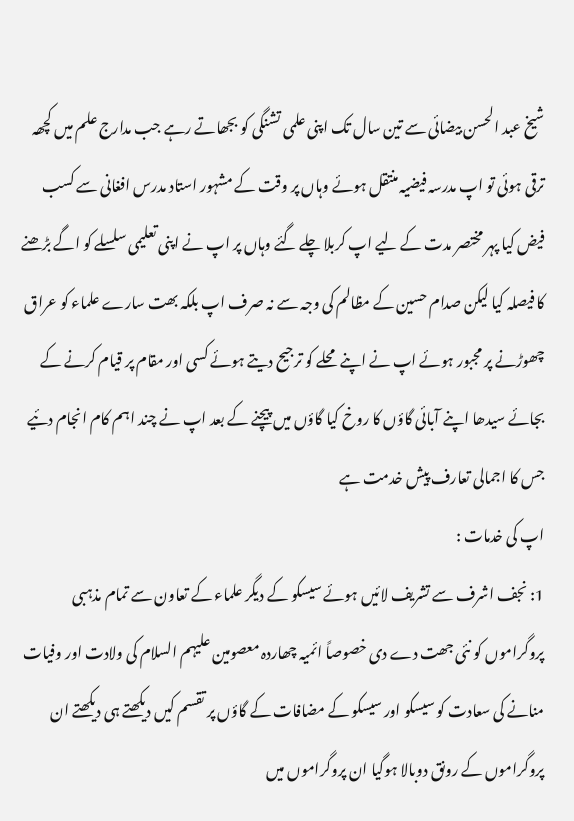شیخ عبد الحسن بیضائی سے تین سال تک اپنی علمی تشنگی کو بجھاتے رہے جب مدارج علم میں کچھہ ترقی ہوئی تو اپ مدرسہ فیضیہ منتقل ہوئے وہاں پر وقت کے مشہور استاد مدرس افغانی سے کسب فیض کیا پہر مختصر مدت کے لیے اپ کربلا چلے گئے وہاں پر اپ نے اپنی تعلیمی سلسلے کو اگے بڑھنے کا فیصلہ کیا لیکن صدام حسین کے مظالم کی وجہ سے نہ صرف اپ بلکہ بھت سارے علماء کو عراق چھوڑنے پر مجبور ہوئے اپ نے اپنے محلے کو ترجیح دیتے ہوئے کسی اور مقام پر قیام کرنے کے بجائے سیدھا اپنے آبائی گاؤں کا روخ کیا گاؤں میں پیچنے کے بعد اپ نے چند اہم کام انجام دئیے جس کا اجمالی تعارف پیش خدمت ہے
اپ کی خدمات :
1: نجف اشرف سے تشریف لائیں ہوئے سیسکو کے دیگر علماء کے تعاون سے تمام مذہبی پروگراموں کو نئی جھت دے دی خصوصاً ائمیہ چھاردہ معصومین علیہم السلام کی ولادت اور وفیات منانے کی سعادت کو سیسکو اور سیسکو کے مضافات کے گاؤں پر تقسم کیں دیکھتے ہی دیکھتے ان پروگراموں کے رونق دوبالا ہوگیا ان پروگراموں میں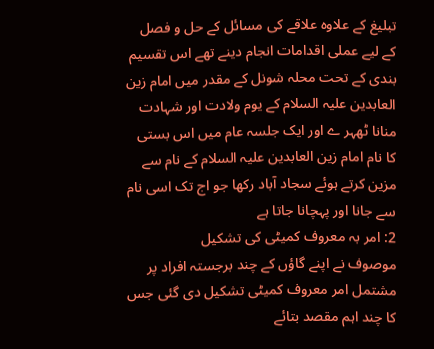تبلیغ کے علاوہ علاقے کی مسائل کے حل و فصل کے لیے عملی اقدامات انجام دینے تھے اس تقسیم بندی کے تحت محلہ شونل کے مقدر میں امام زین العابدین علیہ السلام کے یوم ولادت اور شہادت منانا ٹھہر ے اور ایک جلسہ عام میں اس بستی کا نام امام زین العابدین علیہ السلام کے نام سے مزین کرتے ہوئے سجاد آباد رکھا جو اج تک اسی نام سے جانا اور پہچانا جاتا ہے
2: امر بہ معروف کمیٹی کی تشکیل
موصوف نے اپنے گاؤں کے چند برجستہ افراد پر مشتمل امر معروف کمیٹی تشکیل دی گئی جس کا چند اہم مقصد بتائے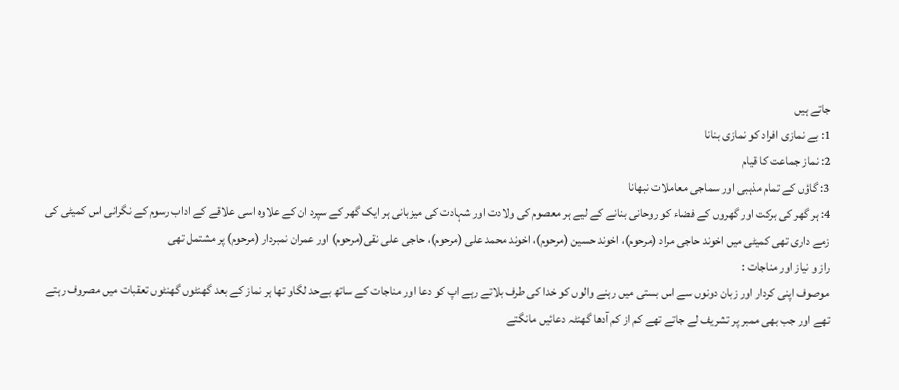جاتے ہیں
1: بے نمازی افراد کو نمازی بنانا
2: نماز جماعت کا قیام
3: گاؤں کے تمام مذہبی اور سماجی معاملات نبھانا
4: ہر گھر کی برکت اور گھروں کے فضاء کو روحانی بنانے کے لیے ہر معصوم کی ولادت اور شہادت کی میزبانی ہر ایک گھر کے سپرد ان کے علاوہ اسی علاقے کے اداب رسوم کے نگرانی اس کمیٹی کی زمے داری تھی کمیٹی میں اخوند حاجی مراد (مرحوم)، اخوند حسین (مرحوم)، اخوند محمد علی (مرحوم)، حاجی علی نقی(مرحوم) اور عمران نمبردار (مرحوم) پر مشتمل تھی
راز و نیاز اور مناجات :
موصوف اپنی کردار اور زبان دونوں سے اس بستی میں رہنے والوں کو خدا کی طرف بلاتے رہے اپ کو دعا اور مناجات کے ساتھ بےحد لگاو تھا ہر نماز کے بعد گھنٹوں گھنٹوں تعقبات میں مصروف رہتے تھے اور جب بھی ممبر پر تشریف لے جاتے تھے کم از کم آدھا گھنٹہ دعائیں مانگتے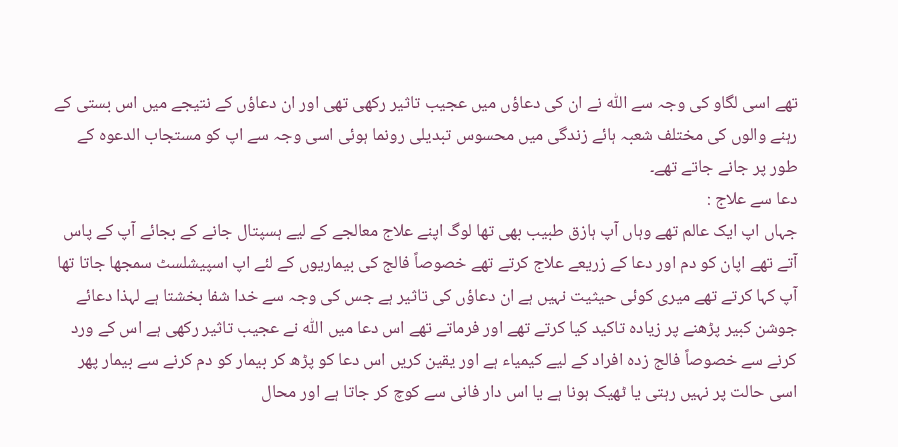تھے اسی لگاو کی وجہ سے اللّٰہ نے ان کی دعاؤں میں عجیب تاثیر رکھی تھی اور ان دعاؤں کے نتیجے میں اس بستی کے رہنے والوں کی مختلف شعبہ ہائے زندگی میں محسوس تبدیلی رونما ہوئی اسی وجہ سے اپ کو مستجاب الدعوہ کے طور پر جانے جاتے تھے۔
دعا سے علاج :
جہاں اپ ایک عالم تھے وہاں آپ ہازق طبیب بھی تھا لوگ اپنے علاج معالجے کے لیے ہسپتال جانے کے بجائے آپ کے پاس آتے تھے اپان کو دم اور دعا کے زریعے علاج کرتے تھے خصوصاً فالج کی بیماریوں کے لئے اپ اسپیشلسٹ سمجھا جاتا تھا آپ کہا کرتے تھے میری کوئی حیثیت نہیں ہے ان دعاؤں کی تاثیر ہے جس کی وجہ سے خدا شفا بخشتا ہے لہذا دعائے جوشن کبیر پڑھنے پر زیادہ تاکید کیا کرتے تھے اور فرماتے تھے اس دعا میں اللّٰہ نے عجیب تاثیر رکھی ہے اس کے ورد کرنے سے خصوصاً فالج زدہ افراد کے لیے کیمیاء ہے اور یقین کریں اس دعا کو پڑھ کر بیمار کو دم کرنے سے بیمار پھر اسی حالت پر نہیں رہتی یا ٹھیک ہونا ہے یا اس دار فانی سے کوچ کر جاتا ہے اور محال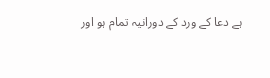ہے دعا کے ورد کے دورانیہ تمام ہو اور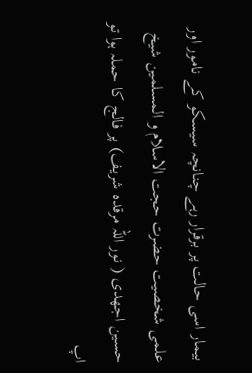بیمار اسی حالت پر برقرار رہے چنانچہ سیسکو کے نامور اور علمی شخصیت حضرت حجت الاسلام و المسلمین شیخ حسین اجھدی ( نور اللہ مرقدہ شریف) پر فالج کا حملہ ہوا تو اپ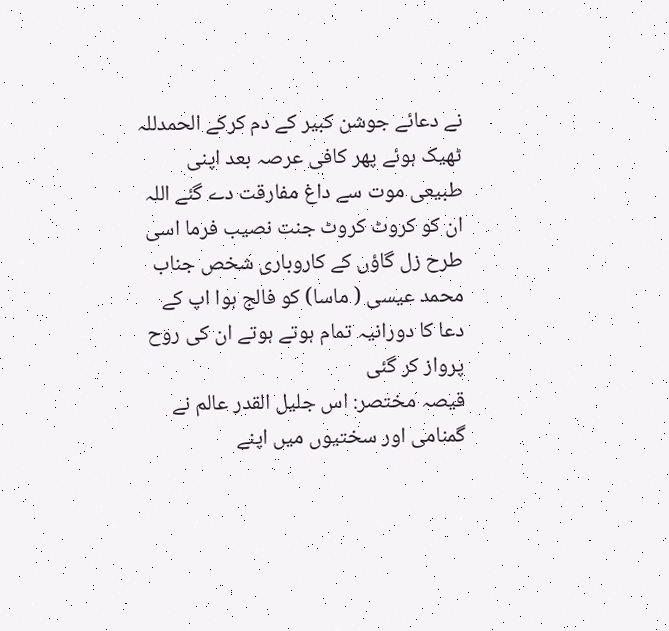نے دعائے جوشن کبیر کے دم کرکے الحمدللہ ٹھیک ہوئے پھر کافی عرصہ بعد اپنی طبیعی موت سے داغ مفارقت دے گئے اللہ ان کو کروٹ کروٹ جنت نصیب فرما اسی طرح زل گاؤں کے کاروباری شخص جناب محمد عیسی ( ماسا) کو فالج ہوا اپ کے دعا کا دورانیہ تمام ہوتے ہوتے ان کی روح پرواز کر گئی
قیصہ مختصر: اس جلیل القدر عالم نے گمنامی اور سختیوں میں اپنے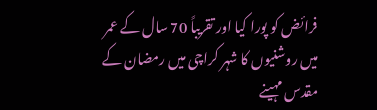فرائض کو پورا کیا اور تقریباً 70 سال کے عمر میں روشنیوں کا شہر کراچی میں رمضان کے مقدس مہینے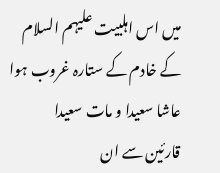میں اس اہلبیت علیہم السلام کے خادم کے ستارہ غروب ہوا
عاشا سعیدا و مات سعیدا
قارئین سے ان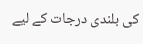کی بلندی درجات کے لیے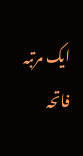ایک مرتبہ فاتحہ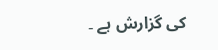کی گزارش ہے ۔